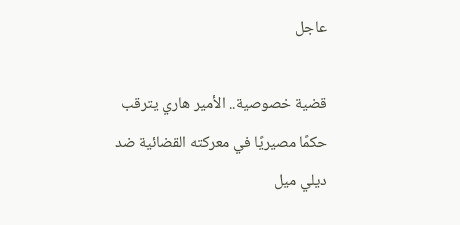عاجل

قضية خصوصية.. الأمير هاري يترقب حكمًا مصيريًا في معركته القضائية ضد ديلي ميل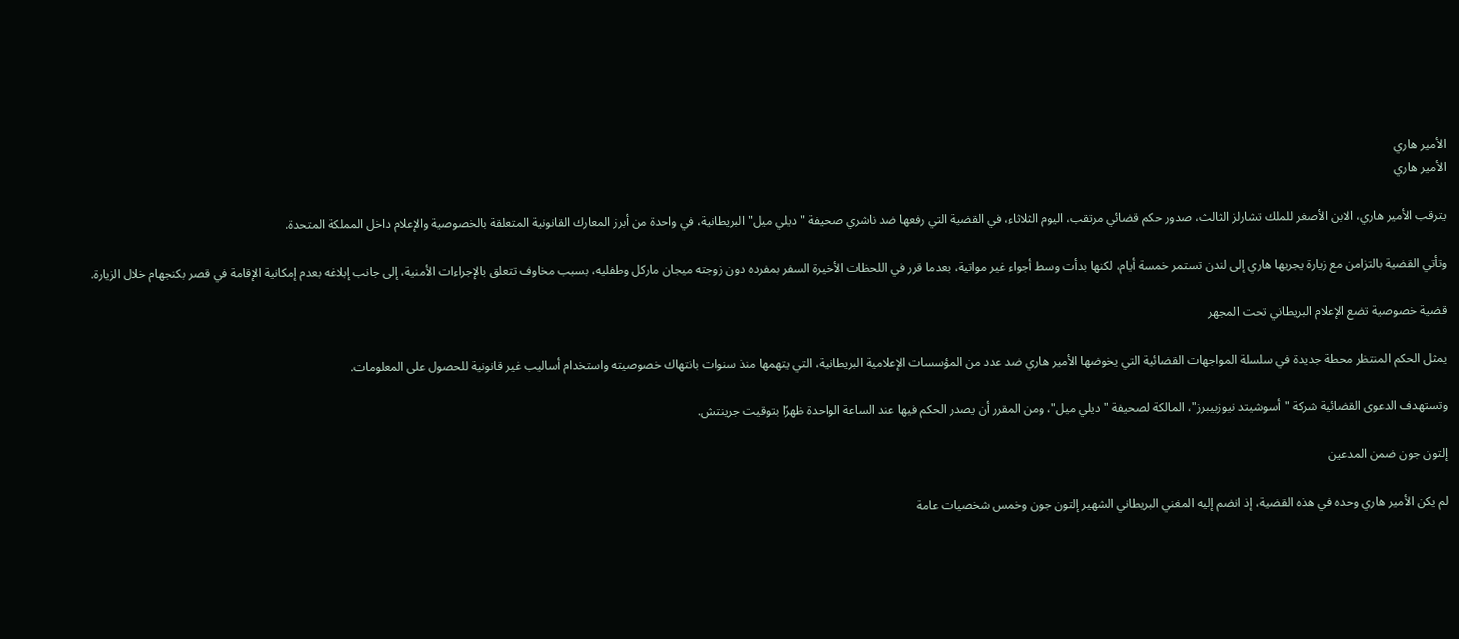الأمير هاري
الأمير هاري

يترقب الأمير هاري، الابن الأصغر للملك تشارلز الثالث، صدور حكم قضائي مرتقب، اليوم الثلاثاء، في القضية التي رفعها ضد ناشري صحيفة "ديلي ميل" البريطانية، في واحدة من أبرز المعارك القانونية المتعلقة بالخصوصية والإعلام داخل المملكة المتحدة.

وتأتي القضية بالتزامن مع زيارة يجريها هاري إلى لندن تستمر خمسة أيام، لكنها بدأت وسط أجواء غير مواتية، بعدما قرر في اللحظات الأخيرة السفر بمفرده دون زوجته ميجان ماركل وطفليه، بسبب مخاوف تتعلق بالإجراءات الأمنية، إلى جانب إبلاغه بعدم إمكانية الإقامة في قصر بكنجهام خلال الزيارة.

قضية خصوصية تضع الإعلام البريطاني تحت المجهر

يمثل الحكم المنتظر محطة جديدة في سلسلة المواجهات القضائية التي يخوضها الأمير هاري ضد عدد من المؤسسات الإعلامية البريطانية، التي يتهمها منذ سنوات بانتهاك خصوصيته واستخدام أساليب غير قانونية للحصول على المعلومات.

وتستهدف الدعوى القضائية شركة "أسوشيتد نيوزبيبرز"، المالكة لصحيفة "ديلي ميل"، ومن المقرر أن يصدر الحكم فيها عند الساعة الواحدة ظهرًا بتوقيت جرينتش.

إلتون جون ضمن المدعين

لم يكن الأمير هاري وحده في هذه القضية، إذ انضم إليه المغني البريطاني الشهير إلتون جون وخمس شخصيات عامة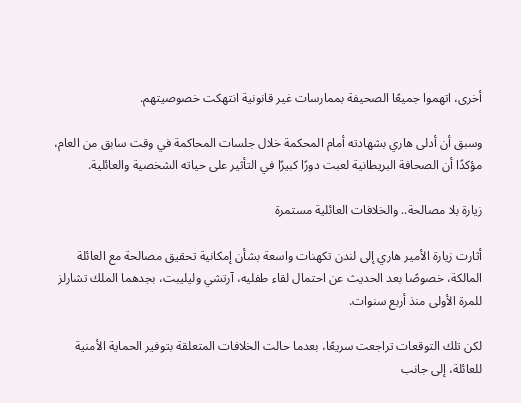أخرى، اتهموا جميعًا الصحيفة بممارسات غير قانونية انتهكت خصوصيتهم.

وسبق أن أدلى هاري بشهادته أمام المحكمة خلال جلسات المحاكمة في وقت سابق من العام، مؤكدًا أن الصحافة البريطانية لعبت دورًا كبيرًا في التأثير على حياته الشخصية والعائلية.

زيارة بلا مصالحة.. والخلافات العائلية مستمرة

أثارت زيارة الأمير هاري إلى لندن تكهنات واسعة بشأن إمكانية تحقيق مصالحة مع العائلة المالكة، خصوصًا بعد الحديث عن احتمال لقاء طفليه، آرتشي وليليبت، بجدهما الملك تشارلز للمرة الأولى منذ أربع سنوات.

لكن تلك التوقعات تراجعت سريعًا، بعدما حالت الخلافات المتعلقة بتوفير الحماية الأمنية للعائلة، إلى جانب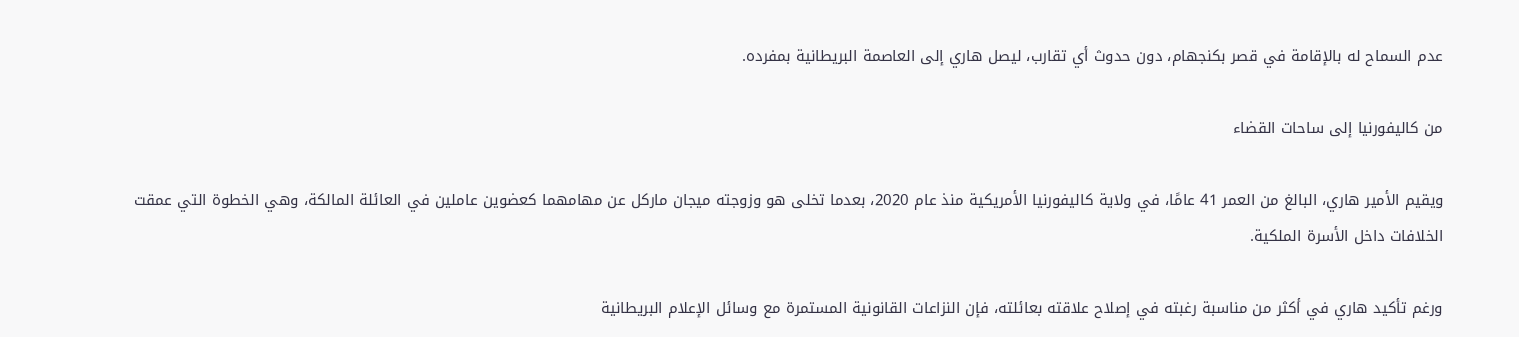عدم السماح له بالإقامة في قصر بكنجهام، دون حدوث أي تقارب، ليصل هاري إلى العاصمة البريطانية بمفرده.

من كاليفورنيا إلى ساحات القضاء

ويقيم الأمير هاري، البالغ من العمر 41 عامًا، في ولاية كاليفورنيا الأمريكية منذ عام 2020، بعدما تخلى هو وزوجته ميجان ماركل عن مهامهما كعضوين عاملين في العائلة المالكة، وهي الخطوة التي عمقت الخلافات داخل الأسرة الملكية.

ورغم تأكيد هاري في أكثر من مناسبة رغبته في إصلاح علاقته بعائلته، فإن النزاعات القانونية المستمرة مع وسائل الإعلام البريطانية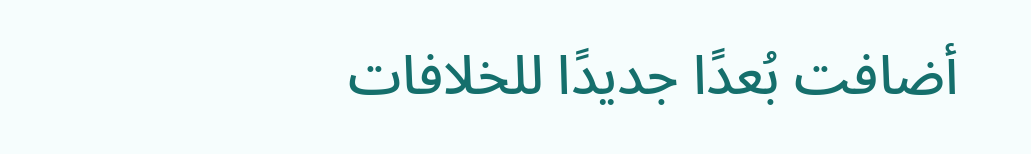أضافت بُعدًا جديدًا للخلافات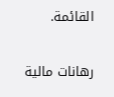القائمة.

رهانات مالية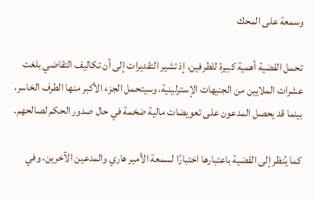وسمعة على المحك

تحمل القضية أهمية كبيرة للطرفين، إذ تشير التقديرات إلى أن تكاليف التقاضي بلغت عشرات الملايين من الجنيهات الإسترلينية، وسيتحمل الجزء الأكبر منها الطرف الخاسر، بينما قد يحصل المدعون على تعويضات مالية ضخمة في حال صدور الحكم لصالحهم.

كما يُنظر إلى القضية باعتبارها اختبارًا لسمعة الأمير هاري والمدعين الآخرين، وفي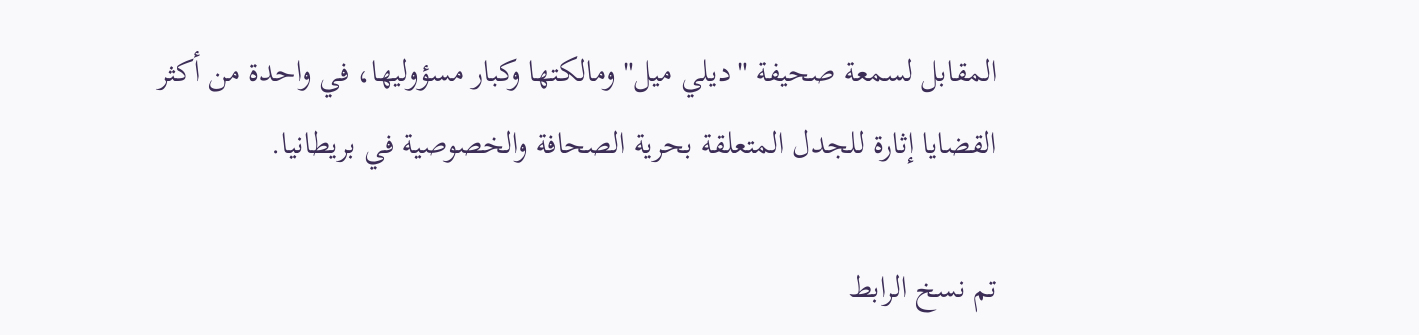المقابل لسمعة صحيفة "ديلي ميل" ومالكتها وكبار مسؤوليها، في واحدة من أكثر القضايا إثارة للجدل المتعلقة بحرية الصحافة والخصوصية في بريطانيا.

تم نسخ الرابط